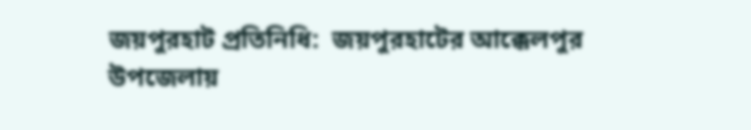জয়পুরহাট প্রতিনিধি:  জয়পুরহাটের আক্কেলপুর উপজেলায়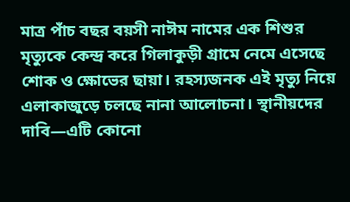মাত্র পাঁচ বছর বয়সী নাঈম নামের এক শিশুর মৃত্যুকে কেন্দ্র করে গিলাকুড়ী গ্রামে নেমে এসেছে শোক ও ক্ষোভের ছায়া। রহস্যজনক এই মৃত্যু নিয়ে এলাকাজুড়ে চলছে নানা আলোচনা। স্থানীয়দের দাবি—এটি কোনো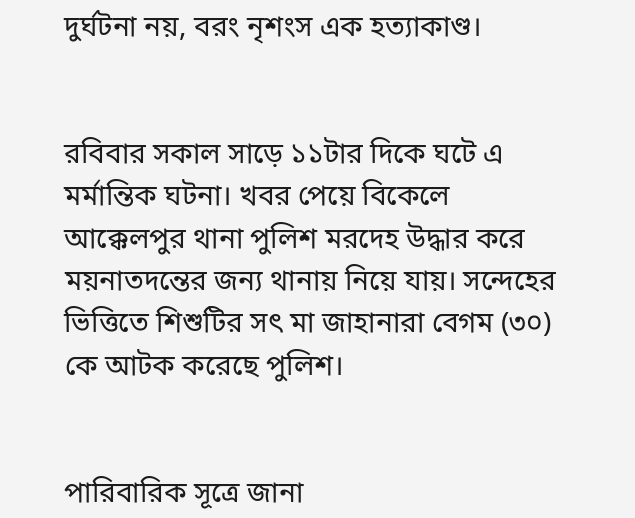দুর্ঘটনা নয়, বরং নৃশংস এক হত্যাকাণ্ড।


রবিবার সকাল সাড়ে ১১টার দিকে ঘটে এ মর্মান্তিক ঘটনা। খবর পেয়ে বিকেলে আক্কেলপুর থানা পুলিশ মরদেহ উদ্ধার করে ময়নাতদন্তের জন্য থানায় নিয়ে যায়। সন্দেহের ভিত্তিতে শিশুটির সৎ মা জাহানারা বেগম (৩০) কে আটক করেছে পুলিশ।


পারিবারিক সূত্রে জানা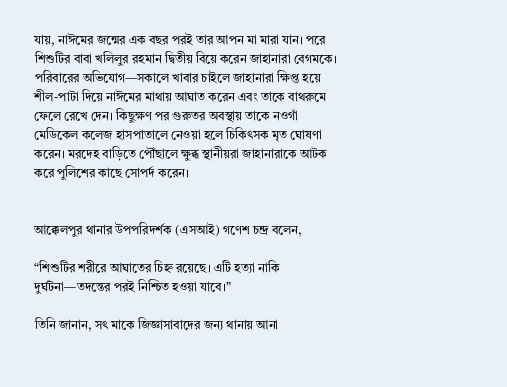যায়, নাঈমের জন্মের এক বছর পরই তার আপন মা মারা যান। পরে শিশুটির বাবা খলিলুর রহমান দ্বিতীয় বিয়ে করেন জাহানারা বেগমকে। পরিবারের অভিযোগ—সকালে খাবার চাইলে জাহানারা ক্ষিপ্ত হয়ে শীল-পাটা দিয়ে নাঈমের মাথায় আঘাত করেন এবং তাকে বাথরুমে ফেলে রেখে দেন। কিছুক্ষণ পর গুরুতর অবস্থায় তাকে নওগাঁ মেডিকেল কলেজ হাসপাতালে নেওয়া হলে চিকিৎসক মৃত ঘোষণা করেন। মরদেহ বাড়িতে পৌঁছালে ক্ষুব্ধ স্থানীয়রা জাহানারাকে আটক করে পুলিশের কাছে সোপর্দ করেন।


আক্কেলপুর থানার উপপরিদর্শক (এসআই) গণেশ চন্দ্র বলেন,

“শিশুটির শরীরে আঘাতের চিহ্ন রয়েছে। এটি হত্যা নাকি দুর্ঘটনা—তদন্তের পরই নিশ্চিত হওয়া যাবে।”

তিনি জানান, সৎ মাকে জিজ্ঞাসাবাদের জন্য থানায় আনা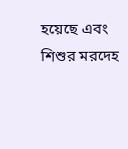হয়েছে এবং শিশুর মরদেহ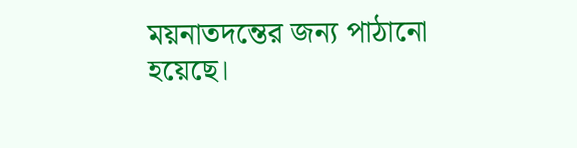ময়নাতদন্তের জন্য পাঠানো হয়েছে।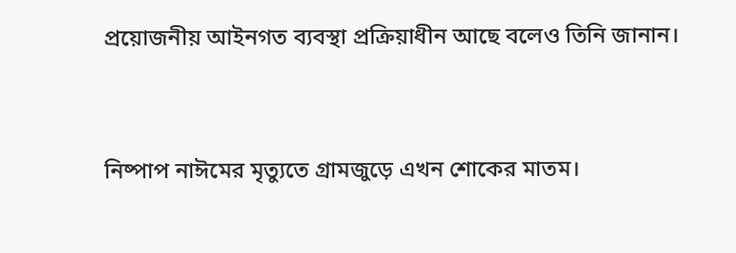প্রয়োজনীয় আইনগত ব্যবস্থা প্রক্রিয়াধীন আছে বলেও তিনি জানান।


নিষ্পাপ নাঈমের মৃত্যুতে গ্রামজুড়ে এখন শোকের মাতম।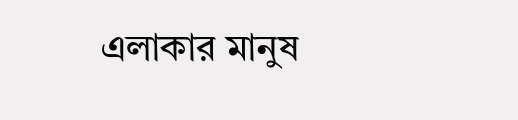এলাকার মানুষ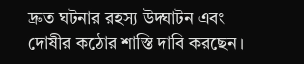দ্রুত ঘটনার রহস্য উদ্ঘাটন এবং দোষীর কঠোর শাস্তি দাবি করছেন।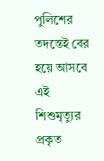পুলিশের তদন্তেই বের হয়ে আসবে এই শিশুমৃত্যুর প্রকৃত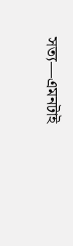সত্য—এমনটাই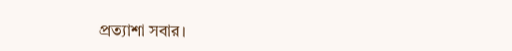প্রত্যাশা সবার।